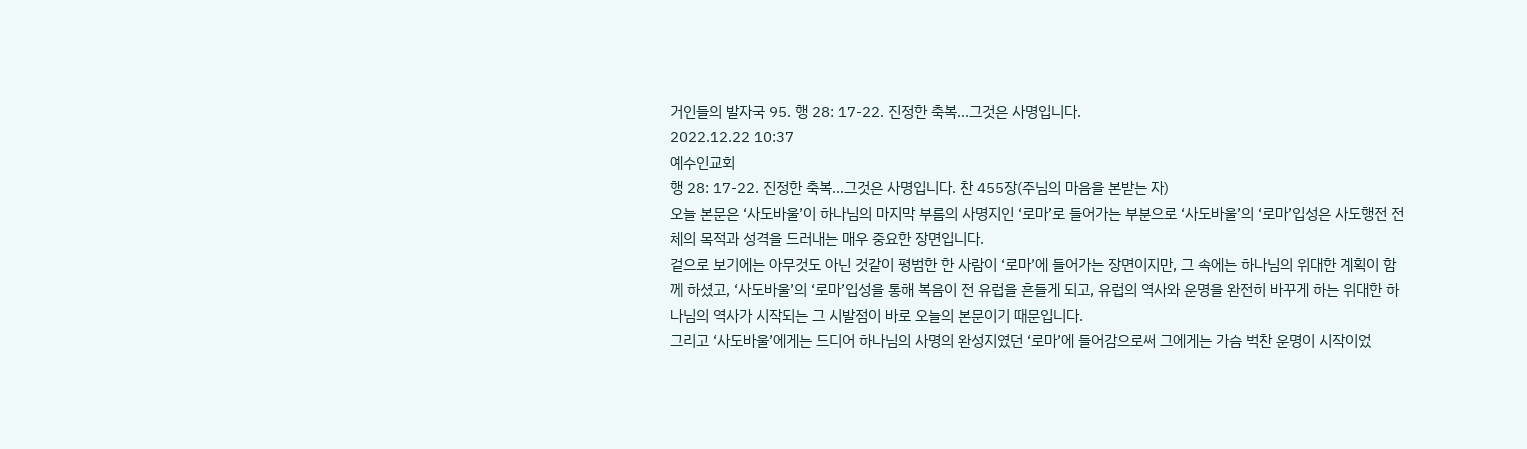거인들의 발자국 95. 행 28: 17-22. 진정한 축복...그것은 사명입니다.
2022.12.22 10:37
예수인교회
행 28: 17-22. 진정한 축복…그것은 사명입니다. 찬 455장(주님의 마음을 본받는 자)
오늘 본문은 ‘사도바울’이 하나님의 마지막 부름의 사명지인 ‘로마’로 들어가는 부분으로 ‘사도바울’의 ‘로마’입성은 사도행전 전체의 목적과 성격을 드러내는 매우 중요한 장면입니다.
겉으로 보기에는 아무것도 아닌 것같이 평범한 한 사람이 ‘로마’에 들어가는 장면이지만, 그 속에는 하나님의 위대한 계획이 함께 하셨고, ‘사도바울’의 ‘로마’입성을 통해 복음이 전 유럽을 흔들게 되고, 유럽의 역사와 운명을 완전히 바꾸게 하는 위대한 하나님의 역사가 시작되는 그 시발점이 바로 오늘의 본문이기 때문입니다.
그리고 ‘사도바울’에게는 드디어 하나님의 사명의 완성지였던 ‘로마’에 들어감으로써 그에게는 가슴 벅찬 운명이 시작이었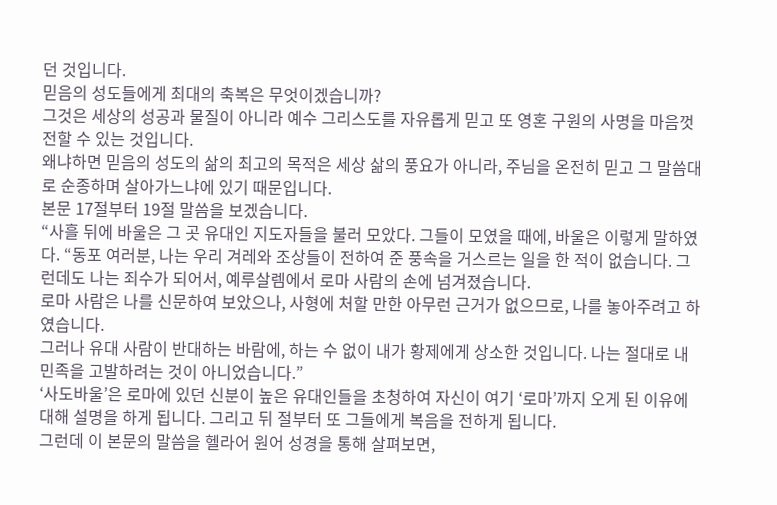던 것입니다.
믿음의 성도들에게 최대의 축복은 무엇이겠습니까?
그것은 세상의 성공과 물질이 아니라 예수 그리스도를 자유롭게 믿고 또 영혼 구원의 사명을 마음껏 전할 수 있는 것입니다.
왜냐하면 믿음의 성도의 삶의 최고의 목적은 세상 삶의 풍요가 아니라, 주님을 온전히 믿고 그 말씀대로 순종하며 살아가느냐에 있기 때문입니다.
본문 17절부터 19절 말씀을 보겠습니다.
“사흘 뒤에 바울은 그 곳 유대인 지도자들을 불러 모았다. 그들이 모였을 때에, 바울은 이렇게 말하였다. “동포 여러분, 나는 우리 겨레와 조상들이 전하여 준 풍속을 거스르는 일을 한 적이 없습니다. 그런데도 나는 죄수가 되어서, 예루살렘에서 로마 사람의 손에 넘겨졌습니다.
로마 사람은 나를 신문하여 보았으나, 사형에 처할 만한 아무런 근거가 없으므로, 나를 놓아주려고 하였습니다.
그러나 유대 사람이 반대하는 바람에, 하는 수 없이 내가 황제에게 상소한 것입니다. 나는 절대로 내 민족을 고발하려는 것이 아니었습니다.”
‘사도바울’은 로마에 있던 신분이 높은 유대인들을 초청하여 자신이 여기 ‘로마’까지 오게 된 이유에 대해 설명을 하게 됩니다. 그리고 뒤 절부터 또 그들에게 복음을 전하게 됩니다.
그런데 이 본문의 말씀을 헬라어 원어 성경을 통해 살펴보면,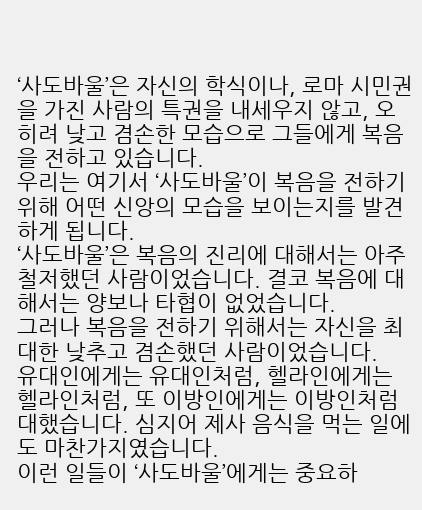‘사도바울’은 자신의 학식이나, 로마 시민권을 가진 사람의 특권을 내세우지 않고, 오히려 낮고 겸손한 모습으로 그들에게 복음을 전하고 있습니다.
우리는 여기서 ‘사도바울’이 복음을 전하기 위해 어떤 신앙의 모습을 보이는지를 발견하게 됩니다.
‘사도바울’은 복음의 진리에 대해서는 아주 철저했던 사람이었습니다. 결코 복음에 대해서는 양보나 타협이 없었습니다.
그러나 복음을 전하기 위해서는 자신을 최대한 낮추고 겸손했던 사람이었습니다.
유대인에게는 유대인처럼, 헬라인에게는 헬라인처럼, 또 이방인에게는 이방인처럼 대했습니다. 심지어 제사 음식을 먹는 일에도 마찬가지였습니다.
이런 일들이 ‘사도바울’에게는 중요하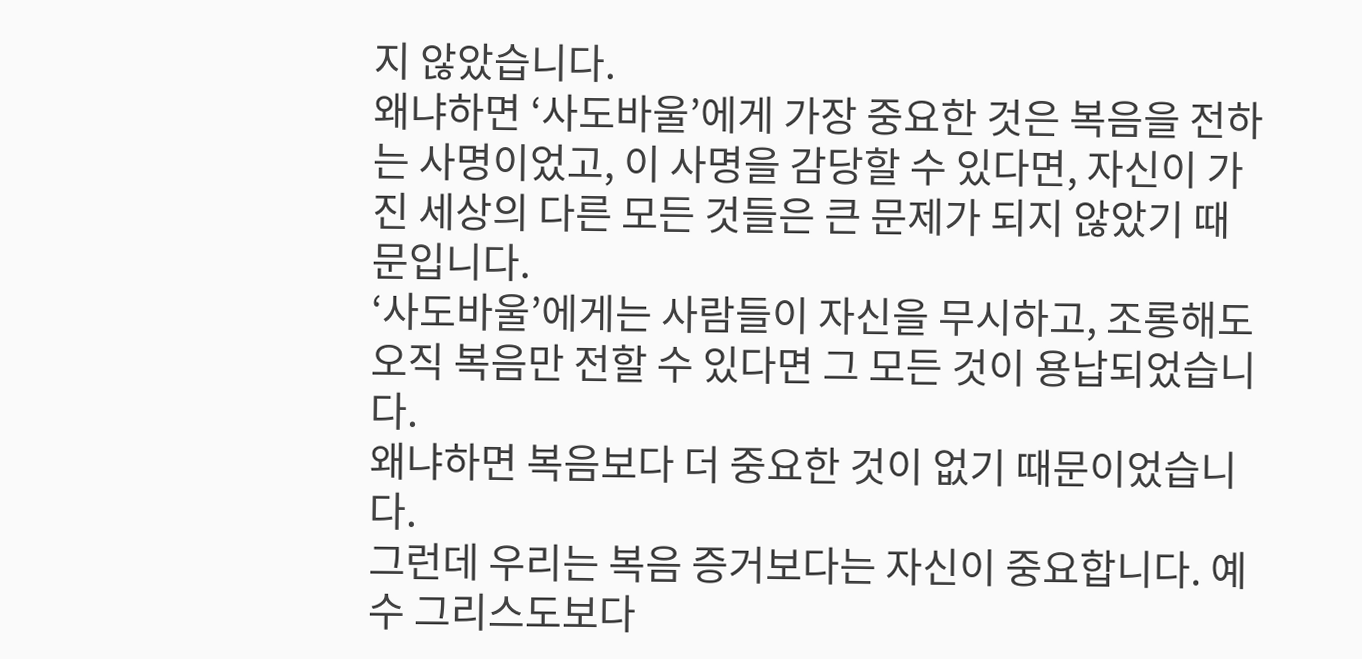지 않았습니다.
왜냐하면 ‘사도바울’에게 가장 중요한 것은 복음을 전하는 사명이었고, 이 사명을 감당할 수 있다면, 자신이 가진 세상의 다른 모든 것들은 큰 문제가 되지 않았기 때문입니다.
‘사도바울’에게는 사람들이 자신을 무시하고, 조롱해도 오직 복음만 전할 수 있다면 그 모든 것이 용납되었습니다.
왜냐하면 복음보다 더 중요한 것이 없기 때문이었습니다.
그런데 우리는 복음 증거보다는 자신이 중요합니다. 예수 그리스도보다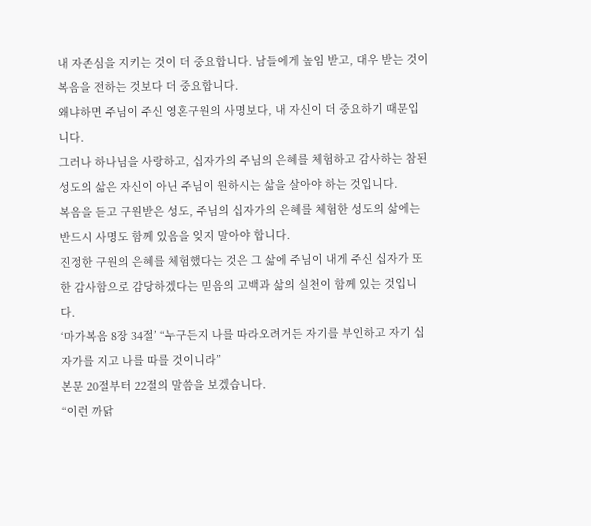내 자존심을 지키는 것이 더 중요합니다. 남들에게 높임 받고, 대우 받는 것이 복음을 전하는 것보다 더 중요합니다.
왜냐하면 주님이 주신 영혼구원의 사명보다, 내 자신이 더 중요하기 때문입니다.
그러나 하나님을 사랑하고, 십자가의 주님의 은혜를 체험하고 감사하는 참된 성도의 삶은 자신이 아닌 주님이 원하시는 삶을 살아야 하는 것입니다.
복음을 듣고 구원받은 성도, 주님의 십자가의 은혜를 체험한 성도의 삶에는 반드시 사명도 함께 있음을 잊지 말아야 합니다.
진정한 구원의 은혜를 체험했다는 것은 그 삶에 주님이 내게 주신 십자가 또한 감사함으로 감당하겠다는 믿음의 고백과 삶의 실천이 함께 있는 것입니다.
‘마가복음 8장 34절’ “누구든지 나를 따라오려거든 자기를 부인하고 자기 십자가를 지고 나를 따를 것이니라”
본문 20절부터 22절의 말씀을 보겠습니다.
“이런 까닭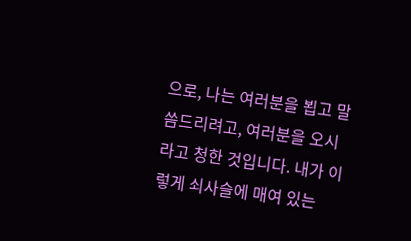으로, 나는 여러분을 뵙고 말씀드리려고, 여러분을 오시라고 청한 것입니다. 내가 이렇게 쇠사슬에 매여 있는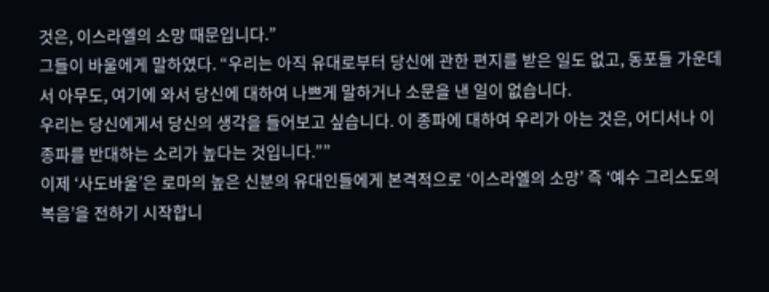것은, 이스라엘의 소망 때문입니다.”
그들이 바울에게 말하였다. “우리는 아직 유대로부터 당신에 관한 편지를 받은 일도 없고, 동포들 가운데서 아무도, 여기에 와서 당신에 대하여 나쁘게 말하거나 소문을 낸 일이 없습니다.
우리는 당신에게서 당신의 생각을 들어보고 싶습니다. 이 종파에 대하여 우리가 아는 것은, 어디서나 이 종파를 반대하는 소리가 높다는 것입니다.””
이제 ‘사도바울’은 로마의 높은 신분의 유대인들에게 본격적으로 ‘이스라엘의 소망’ 즉 ‘예수 그리스도의 복음’을 전하기 시작합니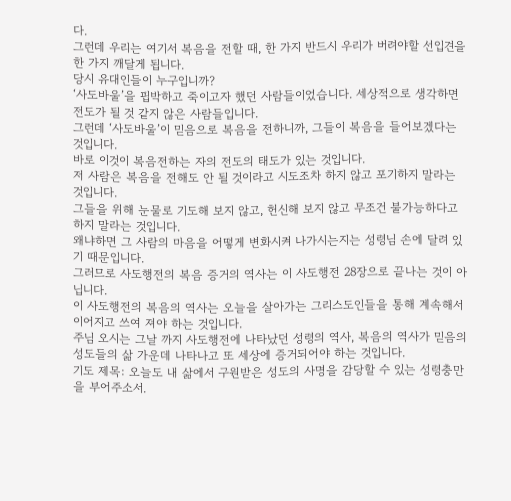다.
그런데 우리는 여기서 복음을 전할 때, 한 가지 반드시 우리가 버려야할 선입견을 한 가지 깨달게 됩니다.
당시 유대인들이 누구입니까?
‘사도바울’을 핍박하고 죽이고자 했던 사람들이었습니다. 세상적으로 생각하면 전도가 될 것 같지 않은 사람들입니다.
그런데 ‘사도바울’이 믿음으로 복음을 전하니까, 그들이 복음을 들어보겠다는 것입니다.
바로 이것이 복음전하는 자의 전도의 태도가 있는 것입니다.
저 사람은 복음을 전해도 안 될 것이라고 시도조차 하지 않고 포기하지 말라는 것입니다.
그들을 위해 눈물로 기도해 보지 않고, 헌신해 보지 않고 무조건 불가능하다고 하지 말라는 것입니다.
왜냐하면 그 사람의 마음을 어떻게 변화시켜 나가시는지는 성령님 손에 달려 있기 때문입니다.
그러므로 사도행전의 복음 증거의 역사는 이 사도행전 28장으로 끝나는 것이 아닙니다.
이 사도행전의 복음의 역사는 오늘을 살아가는 그리스도인들을 통해 계속해서 이어지고 쓰여 져야 하는 것입니다.
주님 오시는 그날 까지 사도행전에 나타났던 성령의 역사, 복음의 역사가 믿음의 성도들의 삶 가운데 나타나고 또 세상에 증거되어야 하는 것입니다.
기도 제목: 오늘도 내 삶에서 구원받은 성도의 사명을 감당할 수 있는 성령충만을 부어주소서.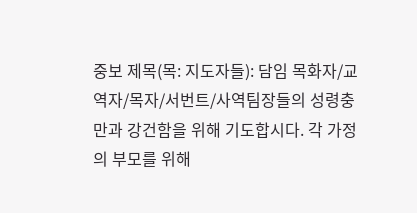중보 제목(목: 지도자들): 담임 목화자/교역자/목자/서번트/사역팀장들의 성령충만과 강건함을 위해 기도합시다. 각 가정의 부모를 위해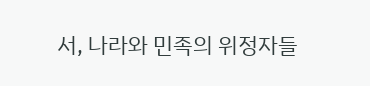서, 나라와 민족의 위정자들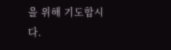을 위해 기도합시다.